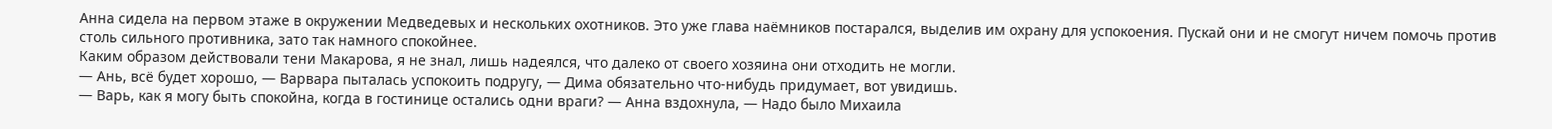Анна сидела на первом этаже в окружении Медведевых и нескольких охотников. Это уже глава наёмников постарался, выделив им охрану для успокоения. Пускай они и не смогут ничем помочь против столь сильного противника, зато так намного спокойнее.
Каким образом действовали тени Макарова, я не знал, лишь надеялся, что далеко от своего хозяина они отходить не могли.
— Ань, всё будет хорошо, — Варвара пыталась успокоить подругу, — Дима обязательно что-нибудь придумает, вот увидишь.
— Варь, как я могу быть спокойна, когда в гостинице остались одни враги? — Анна вздохнула, — Надо было Михаила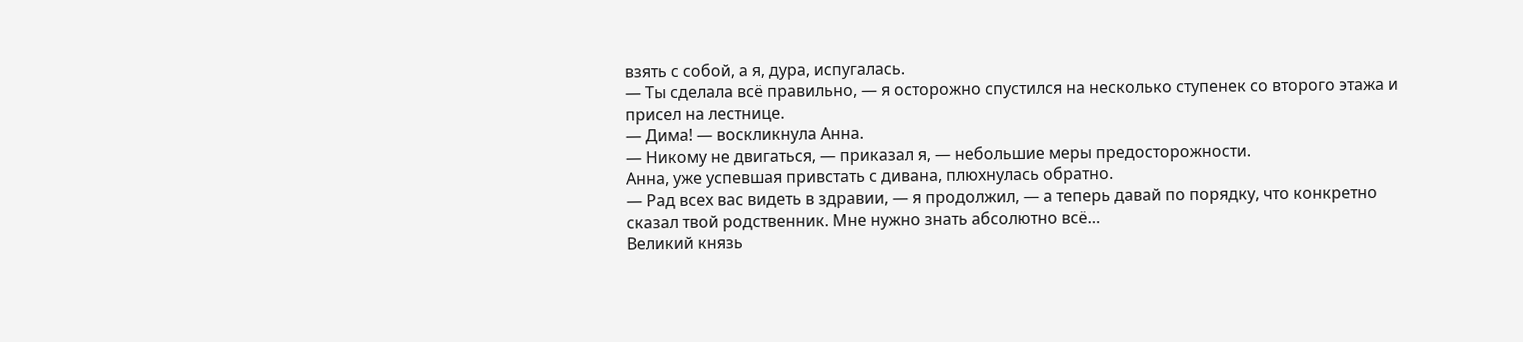взять с собой, а я, дура, испугалась.
— Ты сделала всё правильно, — я осторожно спустился на несколько ступенек со второго этажа и присел на лестнице.
— Дима! — воскликнула Анна.
— Никому не двигаться, — приказал я, — небольшие меры предосторожности.
Анна, уже успевшая привстать с дивана, плюхнулась обратно.
— Рад всех вас видеть в здравии, — я продолжил, — а теперь давай по порядку, что конкретно сказал твой родственник. Мне нужно знать абсолютно всё…
Великий князь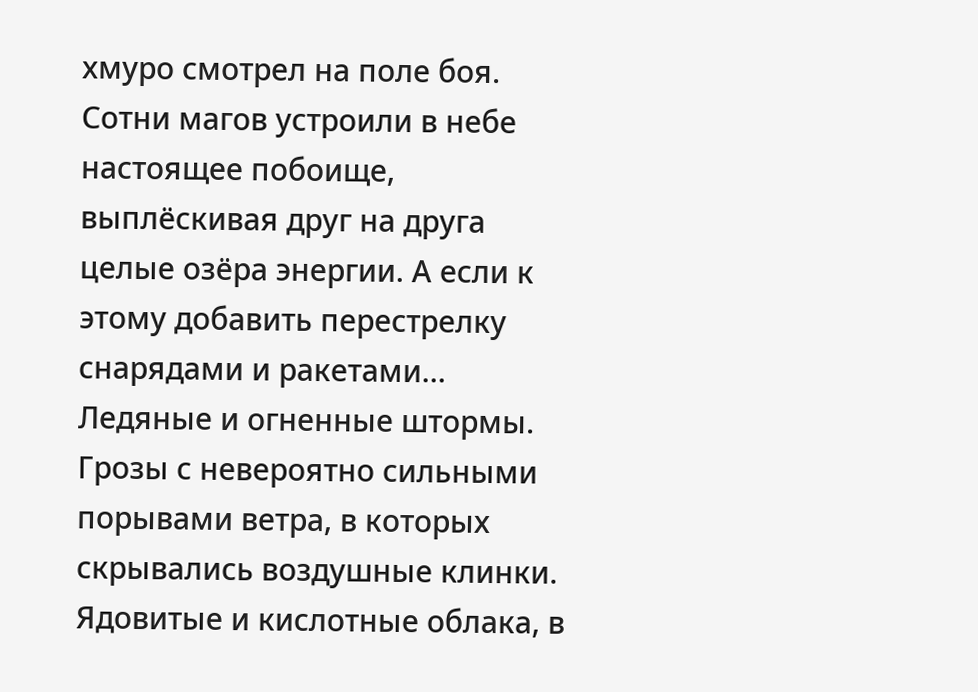хмуро смотрел на поле боя. Сотни магов устроили в небе настоящее побоище, выплёскивая друг на друга целые озёра энергии. А если к этому добавить перестрелку снарядами и ракетами…
Ледяные и огненные штормы. Грозы с невероятно сильными порывами ветра, в которых скрывались воздушные клинки. Ядовитые и кислотные облака, в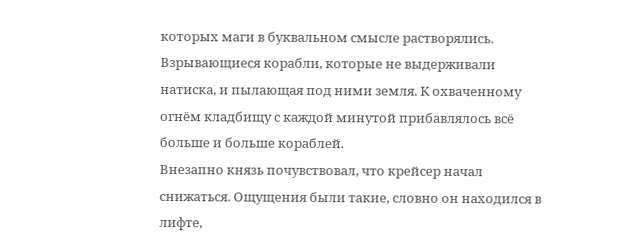которых маги в буквальном смысле растворялись. Взрывающиеся корабли, которые не выдерживали натиска, и пылающая под ними земля. К охваченному огнём кладбищу с каждой минутой прибавлялось всё больше и больше кораблей.
Внезапно князь почувствовал, что крейсер начал снижаться. Ощущения были такие, словно он находился в лифте,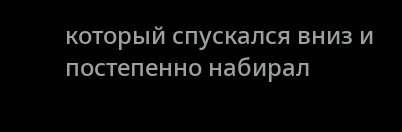который спускался вниз и постепенно набирал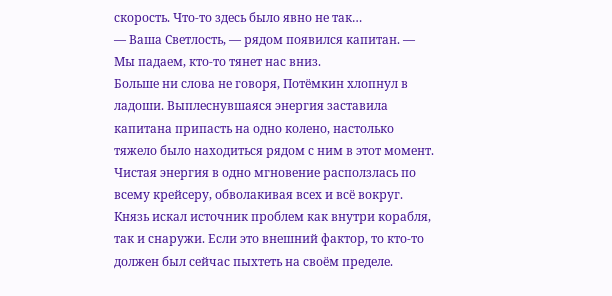скорость. Что-то здесь было явно не так…
— Ваша Светлость, — рядом появился капитан. — Мы падаем, кто-то тянет нас вниз.
Больше ни слова не говоря, Потёмкин хлопнул в ладоши. Выплеснувшаяся энергия заставила капитана припасть на одно колено, настолько тяжело было находиться рядом с ним в этот момент. Чистая энергия в одно мгновение расползлась по всему крейсеру, обволакивая всех и всё вокруг. Князь искал источник проблем как внутри корабля, так и снаружи. Если это внешний фактор, то кто-то должен был сейчас пыхтеть на своём пределе.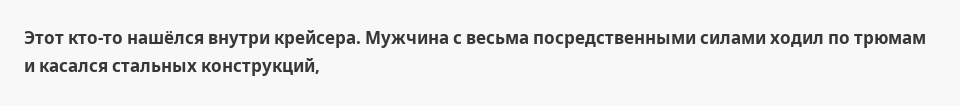Этот кто-то нашёлся внутри крейсера. Мужчина с весьма посредственными силами ходил по трюмам и касался стальных конструкций,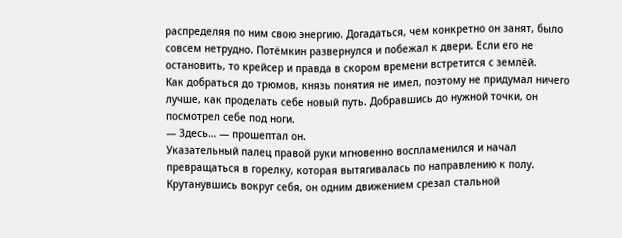распределяя по ним свою энергию. Догадаться, чем конкретно он занят, было совсем нетрудно. Потёмкин развернулся и побежал к двери. Если его не остановить, то крейсер и правда в скором времени встретится с землёй.
Как добраться до трюмов, князь понятия не имел, поэтому не придумал ничего лучше, как проделать себе новый путь. Добравшись до нужной точки, он посмотрел себе под ноги.
— Здесь… — прошептал он.
Указательный палец правой руки мгновенно воспламенился и начал превращаться в горелку, которая вытягивалась по направлению к полу. Крутанувшись вокруг себя, он одним движением срезал стальной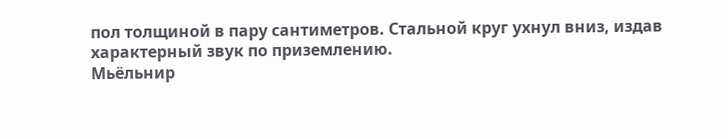пол толщиной в пару сантиметров. Стальной круг ухнул вниз, издав характерный звук по приземлению.
Мьёльнир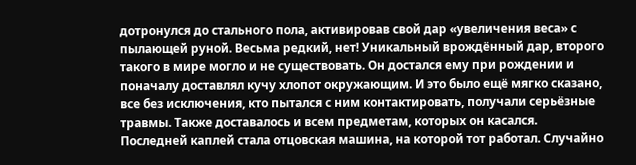дотронулся до стального пола, активировав свой дар «увеличения веса» с пылающей руной. Весьма редкий, нет! Уникальный врождённый дар, второго такого в мире могло и не существовать. Он достался ему при рождении и поначалу доставлял кучу хлопот окружающим. И это было ещё мягко сказано, все без исключения, кто пытался с ним контактировать, получали серьёзные травмы. Также доставалось и всем предметам, которых он касался.
Последней каплей стала отцовская машина, на которой тот работал. Случайно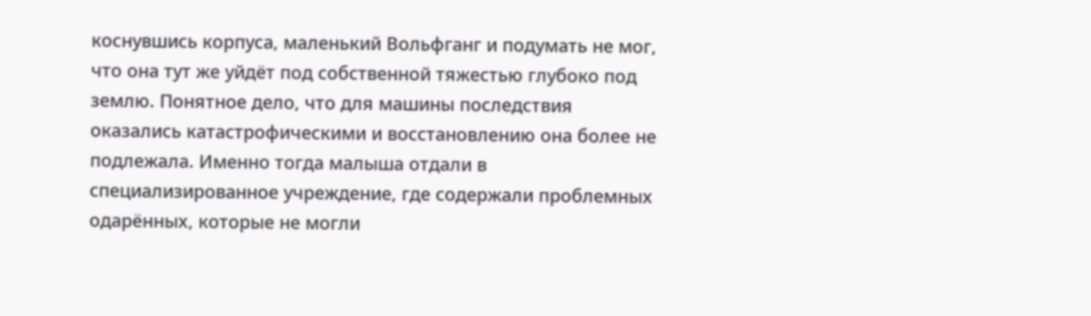коснувшись корпуса, маленький Вольфганг и подумать не мог, что она тут же уйдёт под собственной тяжестью глубоко под землю. Понятное дело, что для машины последствия оказались катастрофическими и восстановлению она более не подлежала. Именно тогда малыша отдали в специализированное учреждение, где содержали проблемных одарённых, которые не могли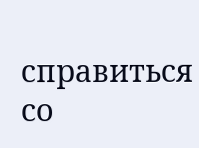справиться со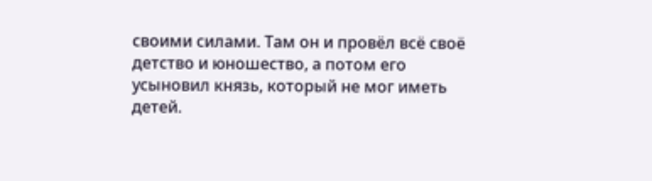своими силами. Там он и провёл всё своё детство и юношество, а потом его усыновил князь, который не мог иметь детей.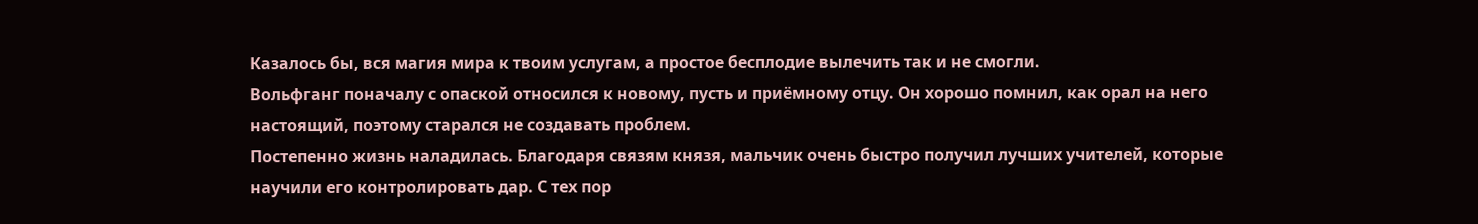Казалось бы, вся магия мира к твоим услугам, а простое бесплодие вылечить так и не смогли.
Вольфганг поначалу с опаской относился к новому, пусть и приёмному отцу. Он хорошо помнил, как орал на него настоящий, поэтому старался не создавать проблем.
Постепенно жизнь наладилась. Благодаря связям князя, мальчик очень быстро получил лучших учителей, которые научили его контролировать дар. С тех пор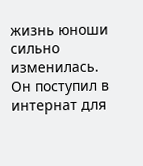жизнь юноши сильно изменилась. Он поступил в интернат для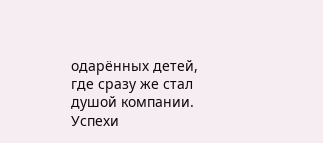одарённых детей, где сразу же стал душой компании. Успехи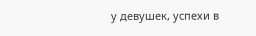у девушек, успехи в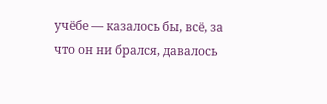учёбе — казалось бы, всё, за что он ни брался, давалось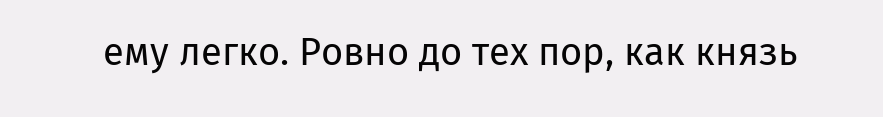ему легко. Ровно до тех пор, как князь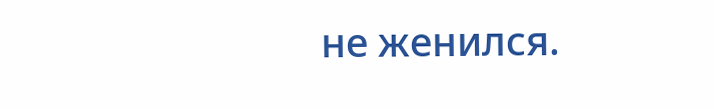не женился.